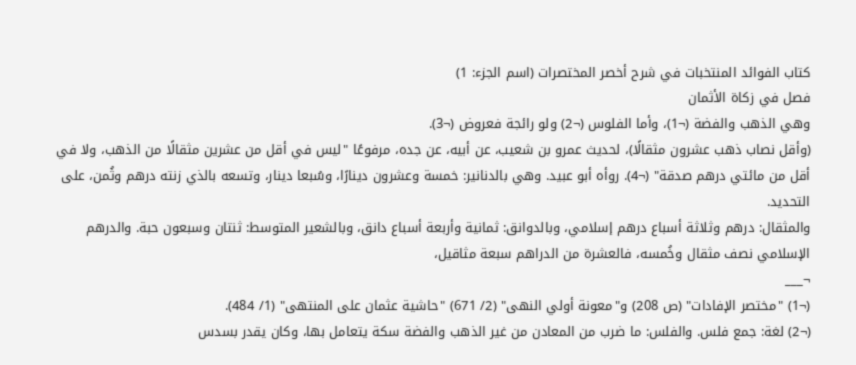كتاب الفوائد المنتخبات في شرح أخصر المختصرات (اسم الجزء: 1)
فصل في زكاة الأثمان
وهي الذهب والفضة (¬1)، وأما الفلوس (¬2) ولو رائجة فعروض (¬3).
(وأقل نصاب ذهب عشرون مثقالًا)، لحديث عمرو بن شعيب، عن أبيه، عن جده، مرفوعًا "ليس في أقل من عشرين مثقالًا من الذهب، ولا في أقل من مائتي درهم صدقة" (¬4). روأه أبو عبيد. وهي بالدنانير: خمسة وعشرون دينارًا، وسُبعا دينار، وتسعه بالذي زنته درهم وثُمن، على التحديد.
والمثقال: درهم وثلاثة أسباع درهم إسلامي، وبالدوانق: ثمانية وأربعة أسباع دانق، وبالشعير المتوسط: ثنتان وسبعون حبة. والدرهم الإسلامي نصف مثقال وخُمسه، فالعشرة من الدراهم سبعة مثاقيل،
¬___
(¬1) "مختصر الإفادات" (ص 208) و"معونة أولي النهى" (2/ 671) "حاشية عثمان على المنتهى" (1/ 484).
(¬2) لغة: جمع فلس. والفلس: ما ضرب من المعادن من غير الذهب والفضة سكة يتعامل بها، وكان يقدر بسدس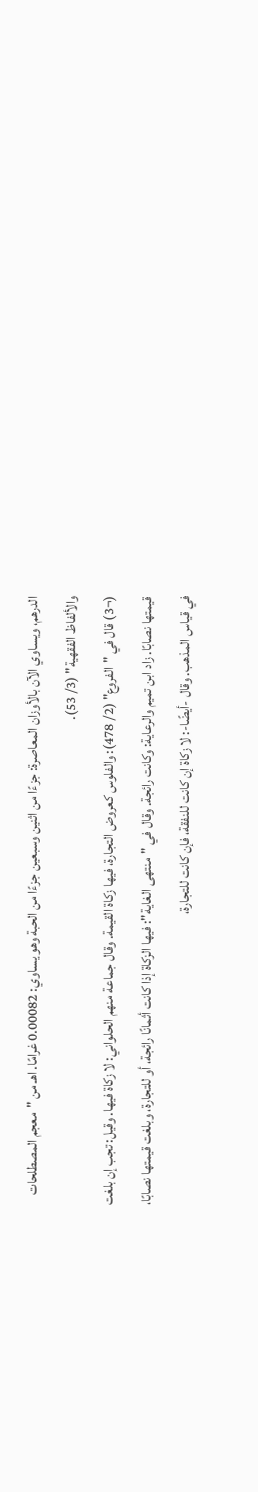الدرهم، ويساوي الآن بالأوزان المعاصرة: جزءًا من اثنين وسبعين جزءًا من الحبة وهو يساوي: 0.00082 غرامًا. اهـ من "معجم المصطلحات والألفاظ الفقهية" (3/ 53).
(¬3) قال في "الفروع" (2/ 478): والفلوس كعروض التجارة، فيها زكاة القيمة. وقال جماعة منهم الحلواني: لا زكاة فيها. وقيل: تجب إن بلغت قيمتها نصابًا. زاد ابن تميم والرعاية: وكانت رائجة. وقال في "منتهى الغاية": فيها الزكاة إذا كانت أثمانًا رائجة، أو للتجارة، وبلغت قيمتها نصابًا، في قياس المذهب. وقال -أيضًا-: لا زكاة إن كانت للنفقة، فإن كانت للتجارة،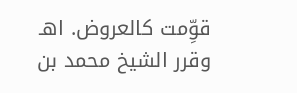قوِّمت كالعروض. اهـ
وقرر الشيخ محمد بن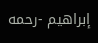إبراهيم -رحمه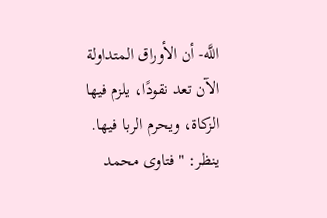اللَّه- أن الأوراق المتداولة الآن تعد نقودًا، يلزم فيها الزكاة، ويحرم الربا فيها. ينظر: "فتاوى محمد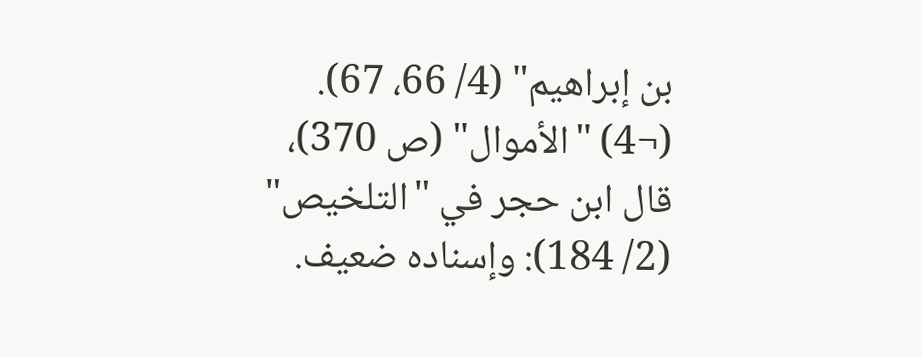بن إبراهيم" (4/ 66، 67).
(¬4) "الأموال" (ص 370)، قال ابن حجر في "التلخيص" (2/ 184): وإسناده ضعيف.